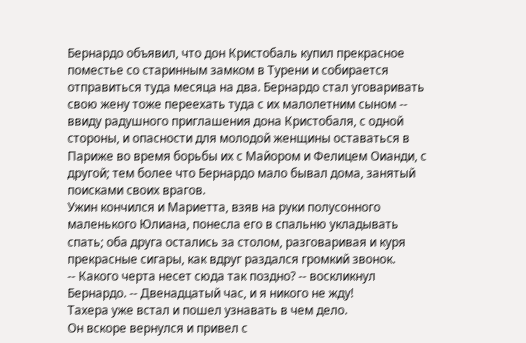Бернардо объявил, что дон Кристобаль купил прекрасное поместье со старинным замком в Турени и собирается отправиться туда месяца на два. Бернардо стал уговаривать свою жену тоже переехать туда с их малолетним сыном -- ввиду радушного приглашения дона Кристобаля, с одной стороны, и опасности для молодой женщины оставаться в Париже во время борьбы их с Майором и Фелицем Оианди, с другой; тем более что Бернардо мало бывал дома, занятый поисками своих врагов.
Ужин кончился и Мариетта, взяв на руки полусонного маленького Юлиана, понесла его в спальню укладывать спать; оба друга остались за столом, разговаривая и куря прекрасные сигары, как вдруг раздался громкий звонок.
-- Какого черта несет сюда так поздно? -- воскликнул Бернардо. -- Двенадцатый час, и я никого не жду!
Тахера уже встал и пошел узнавать в чем дело.
Он вскоре вернулся и привел с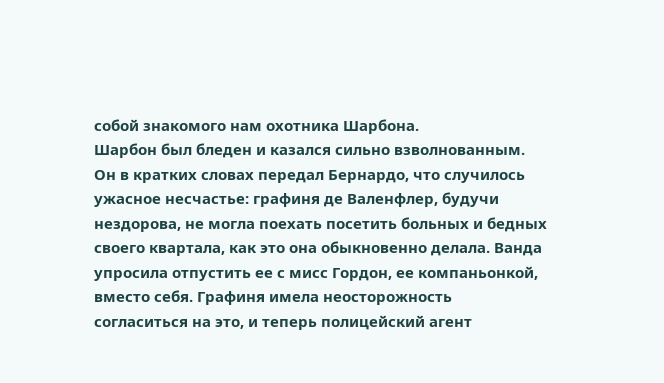собой знакомого нам охотника Шарбона.
Шарбон был бледен и казался сильно взволнованным.
Он в кратких словах передал Бернардо, что случилось ужасное несчастье: графиня де Валенфлер, будучи нездорова, не могла поехать посетить больных и бедных своего квартала, как это она обыкновенно делала. Ванда упросила отпустить ее с мисс Гордон, ее компаньонкой, вместо себя. Графиня имела неосторожность согласиться на это, и теперь полицейский агент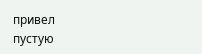привел пустую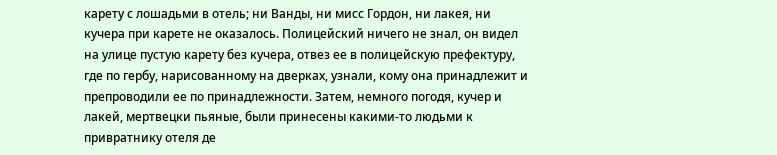карету с лошадьми в отель; ни Ванды, ни мисс Гордон, ни лакея, ни кучера при карете не оказалось. Полицейский ничего не знал, он видел на улице пустую карету без кучера, отвез ее в полицейскую префектуру, где по гербу, нарисованному на дверках, узнали, кому она принадлежит и препроводили ее по принадлежности. Затем, немного погодя, кучер и лакей, мертвецки пьяные, были принесены какими-то людьми к привратнику отеля де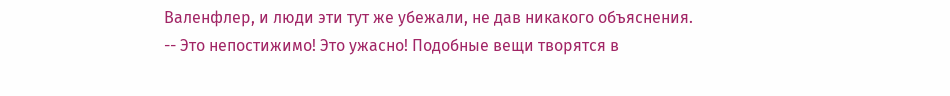Валенфлер, и люди эти тут же убежали, не дав никакого объяснения.
-- Это непостижимо! Это ужасно! Подобные вещи творятся в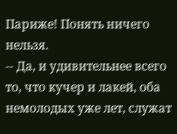Париже! Понять ничего нельзя.
-- Да, и удивительнее всего то, что кучер и лакей, оба немолодых уже лет, служат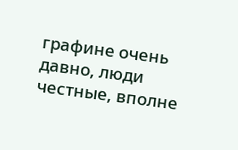графине очень давно, люди честные, вполне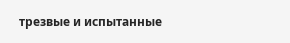трезвые и испытанные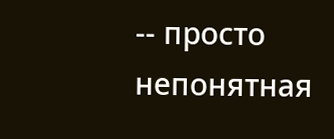-- просто непонятная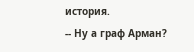история.
-- Ну а граф Арман?